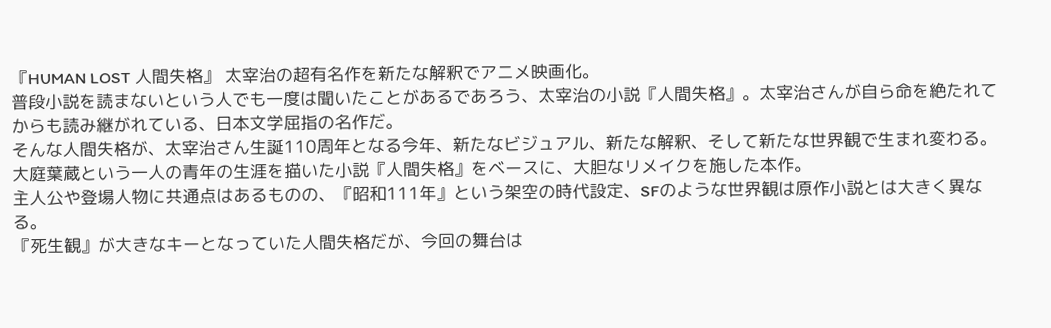『HUMAN LOST 人間失格』 太宰治の超有名作を新たな解釈でアニメ映画化。
普段小説を読まないという人でも一度は聞いたことがあるであろう、太宰治の小説『人間失格』。太宰治さんが自ら命を絶たれてからも読み継がれている、日本文学屈指の名作だ。
そんな人間失格が、太宰治さん生誕110周年となる今年、新たなビジュアル、新たな解釈、そして新たな世界観で生まれ変わる。
大庭葉蔵という一人の青年の生涯を描いた小説『人間失格』をベースに、大胆なリメイクを施した本作。
主人公や登場人物に共通点はあるものの、『昭和111年』という架空の時代設定、SFのような世界観は原作小説とは大きく異なる。
『死生観』が大きなキーとなっていた人間失格だが、今回の舞台は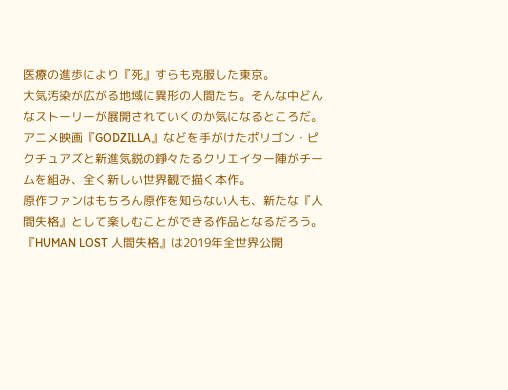医療の進歩により『死』すらも克服した東京。
大気汚染が広がる地域に異形の人間たち。そんな中どんなストーリーが展開されていくのか気になるところだ。
アニメ映画『GODZILLA』などを手がけたポリゴン・ピクチュアズと新進気鋭の錚々たるクリエイター陣がチームを組み、全く新しい世界観で描く本作。
原作ファンはもちろん原作を知らない人も、新たな『人間失格』として楽しむことができる作品となるだろう。
『HUMAN LOST 人間失格』は2019年全世界公開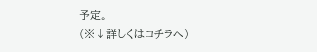予定。
(※↓詳しくはコチラへ)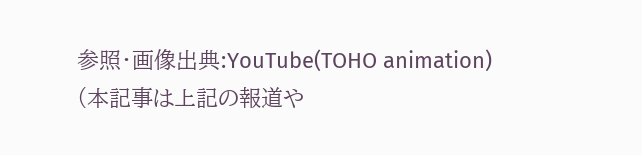参照・画像出典:YouTube(TOHO animation)
(本記事は上記の報道や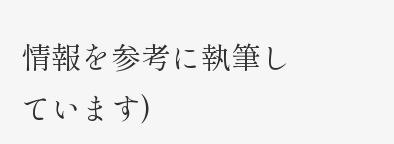情報を参考に執筆しています)